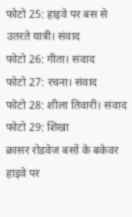फोटो 25: हाइवे पर बस से उतरते यात्री। संवाद
फोटो 26: गीता। संवाद
फोटो 27: रचना। संवाद
फोटो 28: शीला तिवारी। संवाद
फोटो 29: शिखा
क्रासर रोडवेज बसों के बकेवर हाइवे पर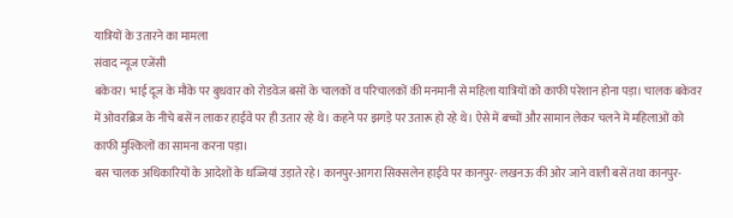यात्रियों के उतारने का मामला
संवाद न्यूज एजेंसी
बकेवर। भाई दूज के मौके पर बुधवार को रोडवेज बसों के चालकों व परिचालकों की मनमानी से महिला यात्रियों को काफी परेशान होना पड़ा। चालक बकेवर में ओवरब्रिज के नीचे बसें न लाकर हाईवे पर ही उतार रहे थे। कहने पर झगड़े पर उतारू हो रहे थे। ऐसे में बच्चों और सामान लेकर चलने में महिलाओं को काफी मुश्किलों का सामना करना पड़ा।
बस चालक अधिकारियों के आदेशों के धज्जियां उड़ाते रहे। कानपुर-आगरा सिक्सलेन हाईवे पर कानपुर- लखनऊ की ओर जाने वाली बसें तथा कानपुर-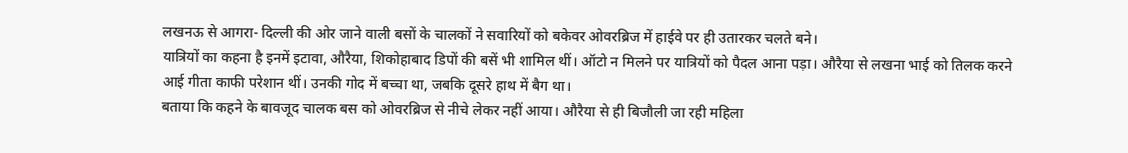लखनऊ से आगरा- दिल्ली की ओर जाने वाली बसों के चालकों ने सवारियों को बकेवर ओवरब्रिज में हाईवे पर ही उतारकर चलते बने।
यात्रियों का कहना है इनमें इटावा, औरैया, शिकोहाबाद डिपों की बसें भी शामिल थीं। ऑटो न मिलने पर यात्रियों को पैदल आना पड़ा। औरैया से लखना भाई को तिलक करने आई गीता काफी परेशान थीं। उनकी गोद में बच्चा था, जबकि दूसरे हाथ में बैग था।
बताया कि कहने के बावजूद चालक बस को ओवरब्रिज से नीचे लेकर नहीं आया। औरैया से ही बिजौली जा रही महिला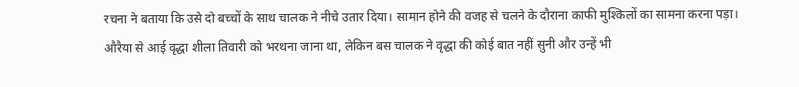रचना ने बताया कि उसे दो बच्चों के साथ चालक ने नीचे उतार दिया। सामान होने की वजह से चलने के दौराना काफी मुश्किलों का सामना करना पड़ा।
औरैया से आई वृद्धा शीला तिवारी को भरथना जाना था, लेकिन बस चालक ने वृद्धा की कोई बात नहीं सुनी और उन्हें भी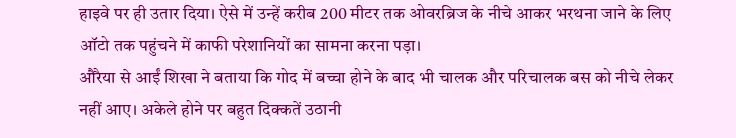हाइवे पर ही उतार दिया। ऐसे में उन्हें करीब 200 मीटर तक ओवरब्रिज के नीचे आकर भरथना जाने के लिए ऑटो तक पहुंचने में काफी परेशानियों का सामना करना पड़ा।
औरैया से आईं शिखा ने बताया कि गोद में बच्चा होने के बाद भी चालक और परिचालक बस को नीचे लेकर नहीं आए। अकेले होने पर बहुत दिक्कतें उठानी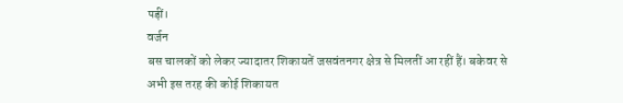पड़ीं।
वर्जन
बस चालकों को लेकर ज्यादातर शिकायतें जसवंतनगर क्षेत्र से मिलतीं आ रहीं हैं। बकेवर से अभी इस तरह की कोई शिकायत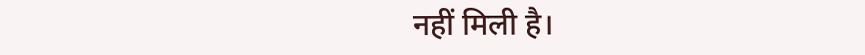नहीं मिली है।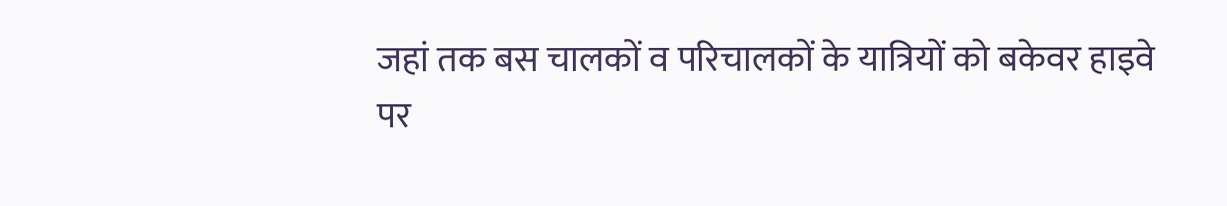जहां तक बस चालकों व परिचालकों के यात्रियों को बकेवर हाइवे पर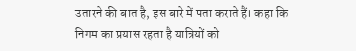उतारने की बात है, इस बारे में पता कराते हैं। कहा कि निगम का प्रयास रहता है यात्रियों को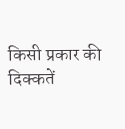किसी प्रकार की दिक्कतें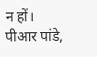न हों।
पीआर पांडे,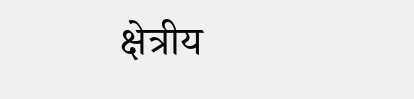क्षेत्रीय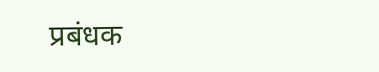प्रबंधक